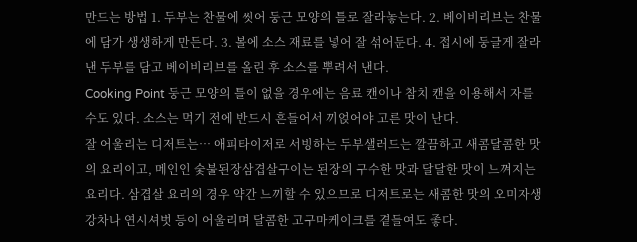만드는 방법 1. 두부는 찬물에 씻어 둥근 모양의 틀로 잘라놓는다. 2. 베이비리브는 찬물에 담가 생생하게 만든다. 3. 볼에 소스 재료를 넣어 잘 섞어둔다. 4. 접시에 둥글게 잘라낸 두부를 담고 베이비리브를 올린 후 소스를 뿌려서 낸다.
Cooking Point 둥근 모양의 틀이 없을 경우에는 음료 캔이나 참치 캔을 이용해서 자를 수도 있다. 소스는 먹기 전에 반드시 흔들어서 끼얹어야 고른 맛이 난다.
잘 어울리는 디저트는… 애피타이저로 서빙하는 두부샐러드는 깔끔하고 새콤달콤한 맛의 요리이고, 메인인 숯불된장삼겹살구이는 된장의 구수한 맛과 달달한 맛이 느껴지는 요리다. 삼겹살 요리의 경우 약간 느끼할 수 있으므로 디저트로는 새콤한 맛의 오미자생강차나 연시셔벗 등이 어울리며 달콤한 고구마케이크를 곁들여도 좋다.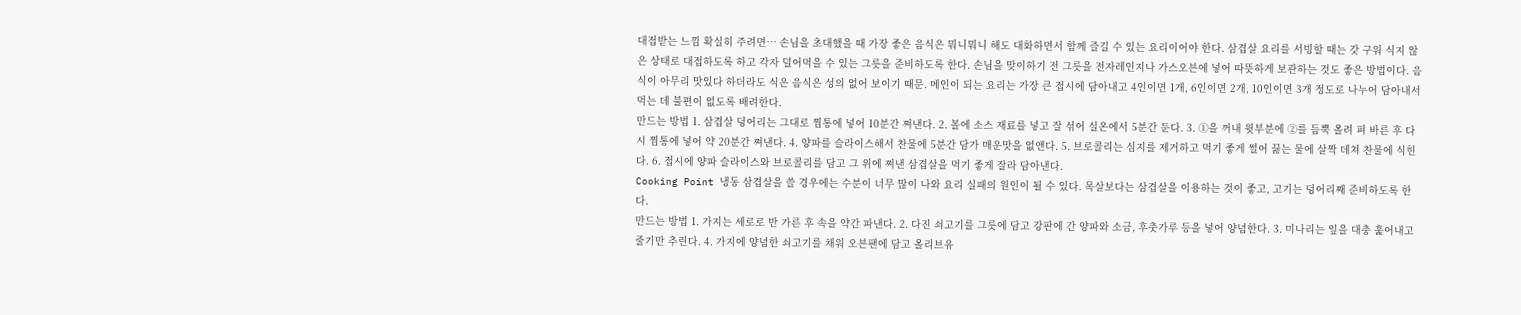대접받는 느낌 확실히 주려면… 손님을 초대했을 때 가장 좋은 음식은 뭐니뭐니 해도 대화하면서 함께 즐길 수 있는 요리이어야 한다. 삼겹살 요리를 서빙할 때는 갓 구워 식지 않은 상태로 대접하도록 하고 각자 덜어먹을 수 있는 그릇을 준비하도록 한다. 손님을 맞이하기 전 그릇을 전자레인지나 가스오븐에 넣어 따뜻하게 보관하는 것도 좋은 방법이다. 음식이 아무리 맛있다 하더라도 식은 음식은 성의 없어 보이기 때문. 메인이 되는 요리는 가장 큰 접시에 담아내고 4인이면 1개, 6인이면 2개, 10인이면 3개 정도로 나누어 담아내서 먹는 데 불편이 없도록 배려한다.
만드는 방법 1. 삼겹살 덩어리는 그대로 찜통에 넣어 10분간 쪄낸다. 2. 볼에 소스 재료를 넣고 잘 섞어 실온에서 5분간 둔다. 3. ①을 꺼내 윗부분에 ②를 듬뿍 올려 펴 바른 후 다시 찜통에 넣어 약 20분간 쪄낸다. 4. 양파를 슬라이스해서 찬물에 5분간 담가 매운맛을 없앤다. 5. 브로콜리는 심지를 제거하고 먹기 좋게 썰어 끓는 물에 살짝 데쳐 찬물에 식힌다. 6. 접시에 양파 슬라이스와 브로콜리를 담고 그 위에 쪄낸 삼겹살을 먹기 좋게 잘라 담아낸다.
Cooking Point 냉동 삼겹살을 쓸 경우에는 수분이 너무 많이 나와 요리 실패의 원인이 될 수 있다. 목살보다는 삼겹살을 이용하는 것이 좋고, 고기는 덩어리째 준비하도록 한다.
만드는 방법 1. 가지는 세로로 반 가른 후 속을 약간 파낸다. 2. 다진 쇠고기를 그릇에 담고 강판에 간 양파와 소금, 후춧가루 등을 넣어 양념한다. 3. 미나리는 잎을 대충 훑어내고 줄기만 추린다. 4. 가지에 양념한 쇠고기를 채워 오븐팬에 담고 올리브유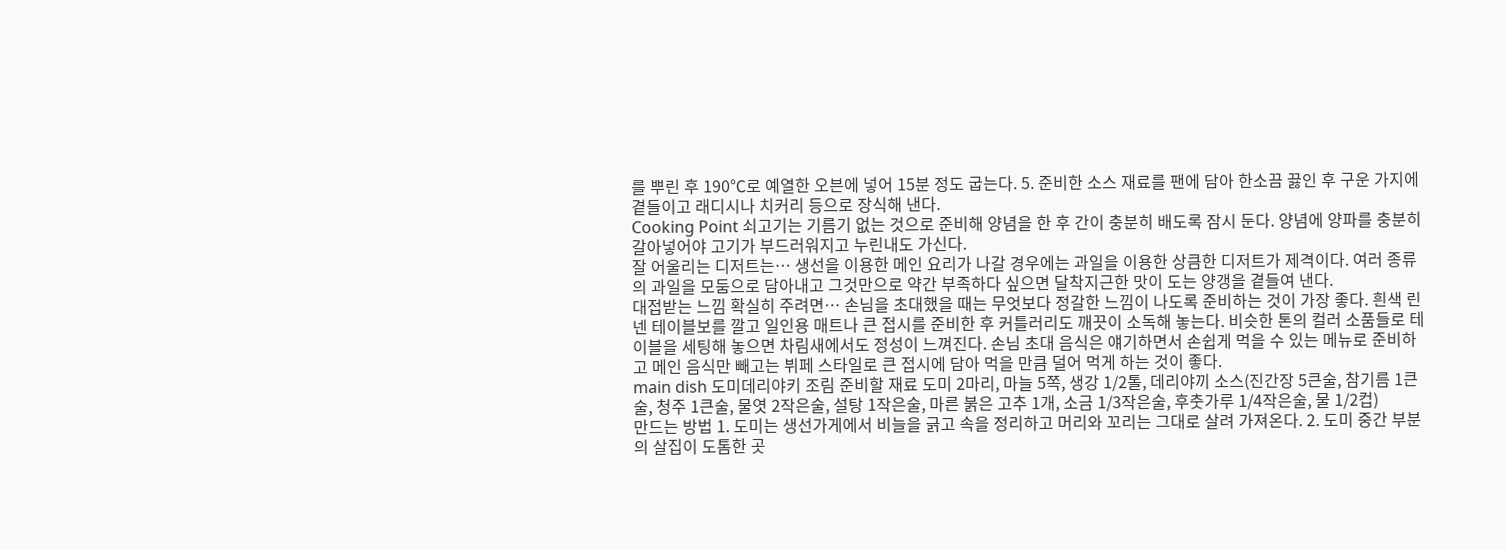를 뿌린 후 190℃로 예열한 오븐에 넣어 15분 정도 굽는다. 5. 준비한 소스 재료를 팬에 담아 한소끔 끓인 후 구운 가지에 곁들이고 래디시나 치커리 등으로 장식해 낸다.
Cooking Point 쇠고기는 기름기 없는 것으로 준비해 양념을 한 후 간이 충분히 배도록 잠시 둔다. 양념에 양파를 충분히 갈아넣어야 고기가 부드러워지고 누린내도 가신다.
잘 어울리는 디저트는… 생선을 이용한 메인 요리가 나갈 경우에는 과일을 이용한 상큼한 디저트가 제격이다. 여러 종류의 과일을 모둠으로 담아내고 그것만으로 약간 부족하다 싶으면 달착지근한 맛이 도는 양갱을 곁들여 낸다.
대접받는 느낌 확실히 주려면… 손님을 초대했을 때는 무엇보다 정갈한 느낌이 나도록 준비하는 것이 가장 좋다. 흰색 린넨 테이블보를 깔고 일인용 매트나 큰 접시를 준비한 후 커틀러리도 깨끗이 소독해 놓는다. 비슷한 톤의 컬러 소품들로 테이블을 세팅해 놓으면 차림새에서도 정성이 느껴진다. 손님 초대 음식은 얘기하면서 손쉽게 먹을 수 있는 메뉴로 준비하고 메인 음식만 빼고는 뷔페 스타일로 큰 접시에 담아 먹을 만큼 덜어 먹게 하는 것이 좋다.
main dish 도미데리야키 조림 준비할 재료 도미 2마리, 마늘 5쪽, 생강 1/2톨, 데리야끼 소스(진간장 5큰술, 참기름 1큰술, 청주 1큰술, 물엿 2작은술, 설탕 1작은술, 마른 붉은 고추 1개, 소금 1/3작은술, 후춧가루 1/4작은술, 물 1/2컵)
만드는 방법 1. 도미는 생선가게에서 비늘을 긁고 속을 정리하고 머리와 꼬리는 그대로 살려 가져온다. 2. 도미 중간 부분의 살집이 도톰한 곳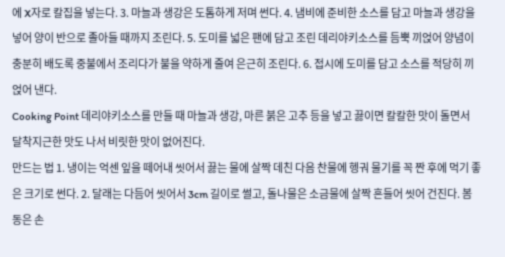에 X자로 칼집을 넣는다. 3. 마늘과 생강은 도톰하게 저며 썬다. 4. 냄비에 준비한 소스를 담고 마늘과 생강을 넣어 양이 반으로 졸아들 때까지 조린다. 5. 도미를 넓은 팬에 담고 조린 데리야키소스를 듬뿍 끼얹어 양념이 충분히 배도록 중불에서 조리다가 불을 약하게 줄여 은근히 조린다. 6. 접시에 도미를 담고 소스를 적당히 끼얹어 낸다.
Cooking Point 데리야키소스를 만들 때 마늘과 생강, 마른 붉은 고추 등을 넣고 끓이면 칼칼한 맛이 돌면서 달착지근한 맛도 나서 비릿한 맛이 없어진다.
만드는 법 1. 냉이는 억센 잎을 떼어내 씻어서 끓는 물에 살짝 데친 다음 찬물에 헹궈 물기를 꼭 짠 후에 먹기 좋은 크기로 썬다. 2. 달래는 다듬어 씻어서 3cm 길이로 썰고, 돌나물은 소금물에 살짝 흔들어 씻어 건진다. 봄동은 손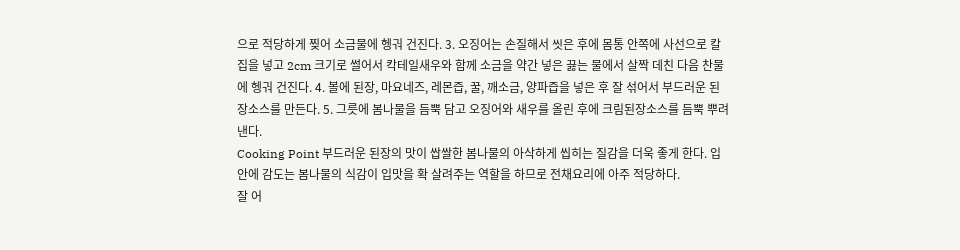으로 적당하게 찢어 소금물에 헹궈 건진다. 3. 오징어는 손질해서 씻은 후에 몸통 안쪽에 사선으로 칼집을 넣고 2cm 크기로 썰어서 칵테일새우와 함께 소금을 약간 넣은 끓는 물에서 살짝 데친 다음 찬물에 헹궈 건진다. 4. 볼에 된장, 마요네즈, 레몬즙, 꿀, 깨소금, 양파즙을 넣은 후 잘 섞어서 부드러운 된장소스를 만든다. 5. 그릇에 봄나물을 듬뿍 담고 오징어와 새우를 올린 후에 크림된장소스를 듬뿍 뿌려 낸다.
Cooking Point 부드러운 된장의 맛이 쌉쌀한 봄나물의 아삭하게 씹히는 질감을 더욱 좋게 한다. 입안에 감도는 봄나물의 식감이 입맛을 확 살려주는 역할을 하므로 전채요리에 아주 적당하다.
잘 어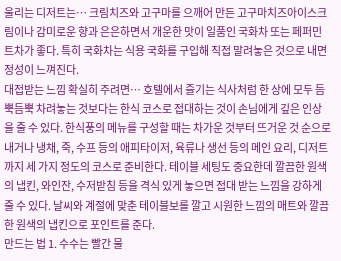울리는 디저트는… 크림치즈와 고구마를 으깨어 만든 고구마치즈아이스크림이나 감미로운 향과 은은하면서 개운한 맛이 일품인 국화차 또는 페퍼민트차가 좋다. 특히 국화차는 식용 국화를 구입해 직접 말려놓은 것으로 내면 정성이 느껴진다.
대접받는 느낌 확실히 주려면… 호텔에서 즐기는 식사처럼 한 상에 모두 듬뿍듬뿍 차려놓는 것보다는 한식 코스로 접대하는 것이 손님에게 깊은 인상을 줄 수 있다. 한식풍의 메뉴를 구성할 때는 차가운 것부터 뜨거운 것 순으로 내거나 냉채, 죽, 수프 등의 애피타이저, 육류나 생선 등의 메인 요리, 디저트까지 세 가지 정도의 코스로 준비한다. 테이블 세팅도 중요한데 깔끔한 원색의 냅킨, 와인잔, 수저받침 등을 격식 있게 놓으면 접대 받는 느낌을 강하게 줄 수 있다. 날씨와 계절에 맞춘 테이블보를 깔고 시원한 느낌의 매트와 깔끔한 원색의 냅킨으로 포인트를 준다.
만드는 법 1. 수수는 빨간 물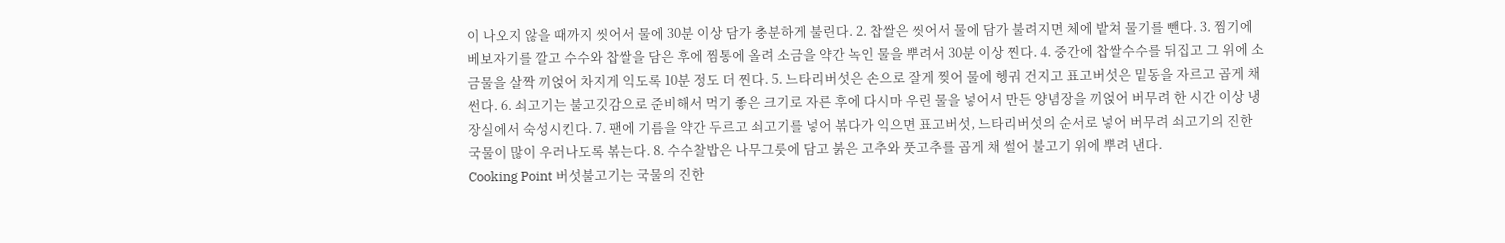이 나오지 않을 때까지 씻어서 물에 30분 이상 담가 충분하게 불린다. 2. 찹쌀은 씻어서 물에 담가 불려지면 체에 밭쳐 물기를 뺀다. 3. 찜기에 베보자기를 깔고 수수와 찹쌀을 담은 후에 찜통에 올려 소금을 약간 녹인 물을 뿌려서 30분 이상 찐다. 4. 중간에 찹쌀수수를 뒤집고 그 위에 소금물을 살짝 끼얹어 차지게 익도록 10분 정도 더 찐다. 5. 느타리버섯은 손으로 잘게 찢어 물에 헹궈 건지고 표고버섯은 밑동을 자르고 곱게 채 썬다. 6. 쇠고기는 불고깃감으로 준비해서 먹기 좋은 크기로 자른 후에 다시마 우린 물을 넣어서 만든 양념장을 끼얹어 버무려 한 시간 이상 냉장실에서 숙성시킨다. 7. 팬에 기름을 약간 두르고 쇠고기를 넣어 볶다가 익으면 표고버섯, 느타리버섯의 순서로 넣어 버무려 쇠고기의 진한 국물이 많이 우러나도록 볶는다. 8. 수수찰밥은 나무그릇에 담고 붉은 고추와 풋고추를 곱게 채 썰어 불고기 위에 뿌려 낸다.
Cooking Point 버섯불고기는 국물의 진한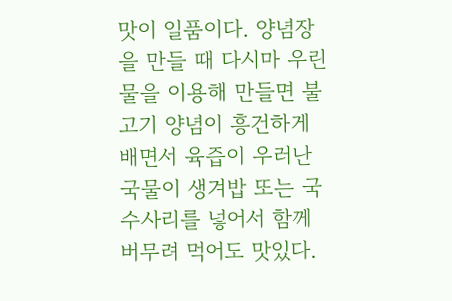맛이 일품이다. 양념장을 만들 때 다시마 우린 물을 이용해 만들면 불고기 양념이 흥건하게 배면서 육즙이 우러난 국물이 생겨밥 또는 국수사리를 넣어서 함께 버무려 먹어도 맛있다.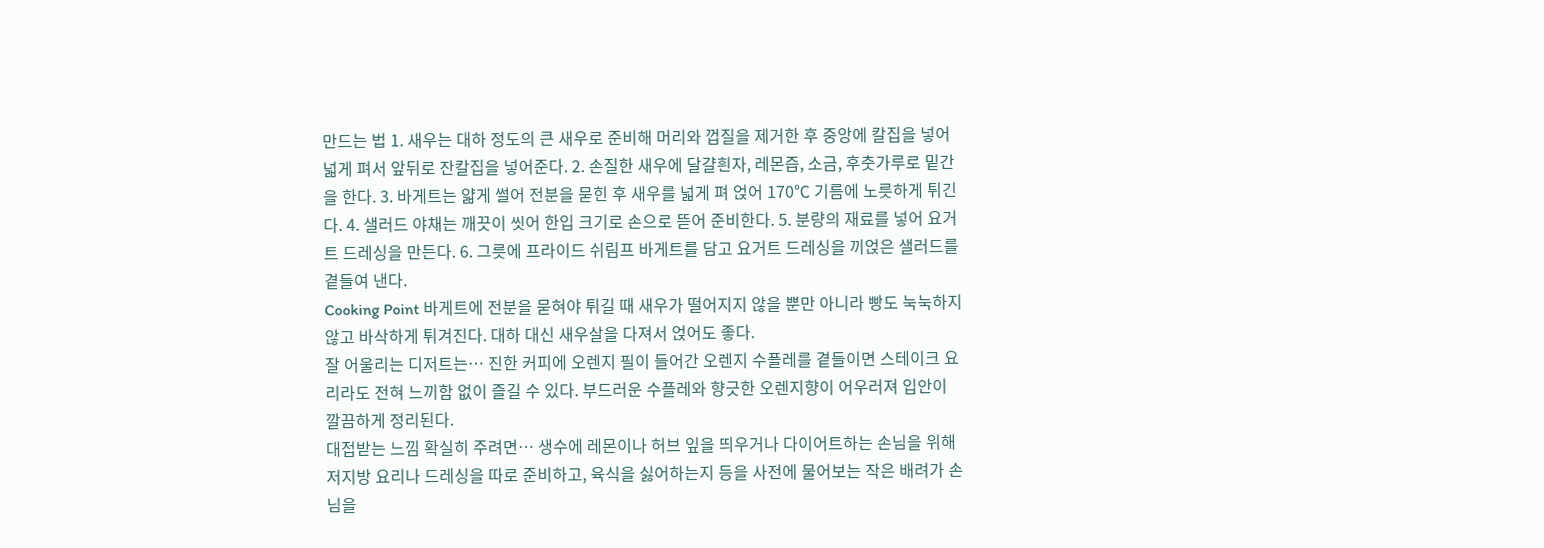만드는 법 1. 새우는 대하 정도의 큰 새우로 준비해 머리와 껍질을 제거한 후 중앙에 칼집을 넣어 넓게 펴서 앞뒤로 잔칼집을 넣어준다. 2. 손질한 새우에 달걀흰자, 레몬즙, 소금, 후춧가루로 밑간을 한다. 3. 바게트는 얇게 썰어 전분을 묻힌 후 새우를 넓게 펴 얹어 170℃ 기름에 노릇하게 튀긴다. 4. 샐러드 야채는 깨끗이 씻어 한입 크기로 손으로 뜯어 준비한다. 5. 분량의 재료를 넣어 요거트 드레싱을 만든다. 6. 그릇에 프라이드 쉬림프 바게트를 담고 요거트 드레싱을 끼얹은 샐러드를 곁들여 낸다.
Cooking Point 바게트에 전분을 묻혀야 튀길 때 새우가 떨어지지 않을 뿐만 아니라 빵도 눅눅하지 않고 바삭하게 튀겨진다. 대하 대신 새우살을 다져서 얹어도 좋다.
잘 어울리는 디저트는… 진한 커피에 오렌지 필이 들어간 오렌지 수플레를 곁들이면 스테이크 요리라도 전혀 느끼함 없이 즐길 수 있다. 부드러운 수플레와 향긋한 오렌지향이 어우러져 입안이 깔끔하게 정리된다.
대접받는 느낌 확실히 주려면… 생수에 레몬이나 허브 잎을 띄우거나 다이어트하는 손님을 위해 저지방 요리나 드레싱을 따로 준비하고, 육식을 싫어하는지 등을 사전에 물어보는 작은 배려가 손님을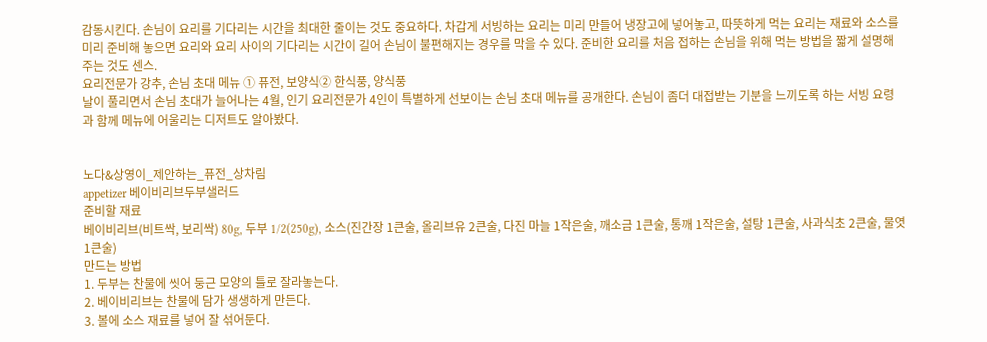감동시킨다. 손님이 요리를 기다리는 시간을 최대한 줄이는 것도 중요하다. 차갑게 서빙하는 요리는 미리 만들어 냉장고에 넣어놓고, 따뜻하게 먹는 요리는 재료와 소스를 미리 준비해 놓으면 요리와 요리 사이의 기다리는 시간이 길어 손님이 불편해지는 경우를 막을 수 있다. 준비한 요리를 처음 접하는 손님을 위해 먹는 방법을 짧게 설명해주는 것도 센스.
요리전문가 강추, 손님 초대 메뉴 ① 퓨전, 보양식② 한식풍, 양식풍
날이 풀리면서 손님 초대가 늘어나는 4월, 인기 요리전문가 4인이 특별하게 선보이는 손님 초대 메뉴를 공개한다. 손님이 좀더 대접받는 기분을 느끼도록 하는 서빙 요령과 함께 메뉴에 어울리는 디저트도 알아봤다.


노다&상영이_제안하는_퓨전_상차림
appetizer 베이비리브두부샐러드
준비할 재료
베이비리브(비트싹, 보리싹) 80g, 두부 1/2(250g), 소스(진간장 1큰술, 올리브유 2큰술, 다진 마늘 1작은술, 깨소금 1큰술, 통깨 1작은술, 설탕 1큰술, 사과식초 2큰술, 물엿 1큰술)
만드는 방법
1. 두부는 찬물에 씻어 둥근 모양의 틀로 잘라놓는다.
2. 베이비리브는 찬물에 담가 생생하게 만든다.
3. 볼에 소스 재료를 넣어 잘 섞어둔다.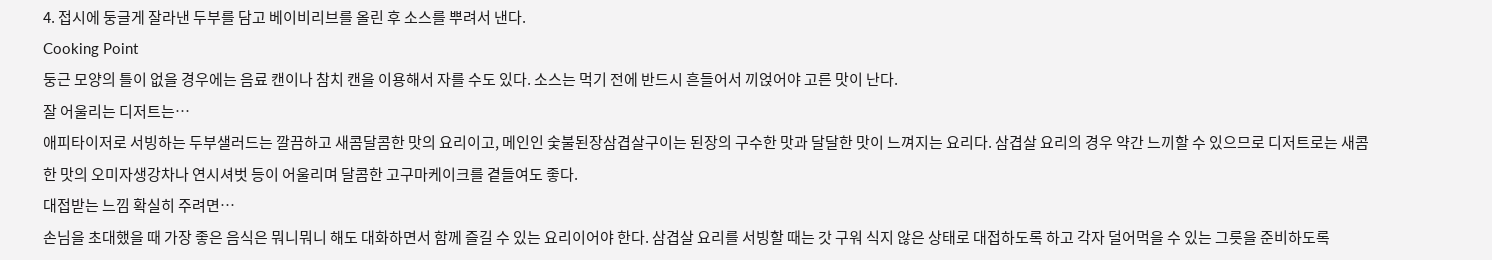4. 접시에 둥글게 잘라낸 두부를 담고 베이비리브를 올린 후 소스를 뿌려서 낸다.
Cooking Point
둥근 모양의 틀이 없을 경우에는 음료 캔이나 참치 캔을 이용해서 자를 수도 있다. 소스는 먹기 전에 반드시 흔들어서 끼얹어야 고른 맛이 난다.
잘 어울리는 디저트는…
애피타이저로 서빙하는 두부샐러드는 깔끔하고 새콤달콤한 맛의 요리이고, 메인인 숯불된장삼겹살구이는 된장의 구수한 맛과 달달한 맛이 느껴지는 요리다. 삼겹살 요리의 경우 약간 느끼할 수 있으므로 디저트로는 새콤한 맛의 오미자생강차나 연시셔벗 등이 어울리며 달콤한 고구마케이크를 곁들여도 좋다.
대접받는 느낌 확실히 주려면…
손님을 초대했을 때 가장 좋은 음식은 뭐니뭐니 해도 대화하면서 함께 즐길 수 있는 요리이어야 한다. 삼겹살 요리를 서빙할 때는 갓 구워 식지 않은 상태로 대접하도록 하고 각자 덜어먹을 수 있는 그릇을 준비하도록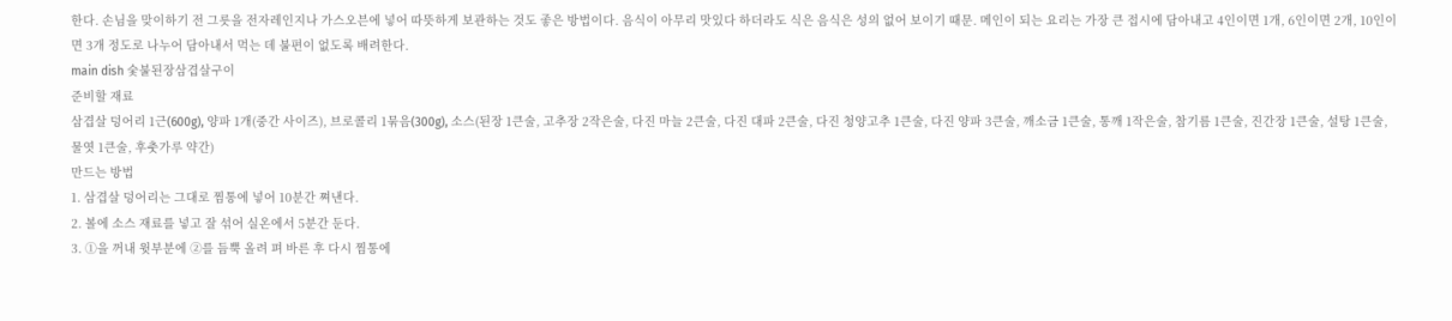한다. 손님을 맞이하기 전 그릇을 전자레인지나 가스오븐에 넣어 따뜻하게 보관하는 것도 좋은 방법이다. 음식이 아무리 맛있다 하더라도 식은 음식은 성의 없어 보이기 때문. 메인이 되는 요리는 가장 큰 접시에 담아내고 4인이면 1개, 6인이면 2개, 10인이면 3개 정도로 나누어 담아내서 먹는 데 불편이 없도록 배려한다.
main dish 숯불된장삼겹살구이
준비할 재료
삼겹살 덩어리 1근(600g), 양파 1개(중간 사이즈), 브로콜리 1묶음(300g), 소스(된장 1큰술, 고추장 2작은술, 다진 마늘 2큰술, 다진 대파 2큰술, 다진 청양고추 1큰술, 다진 양파 3큰술, 깨소금 1큰술, 통깨 1작은술, 참기름 1큰술, 진간장 1큰술, 설탕 1큰술, 물엿 1큰술, 후춧가루 약간)
만드는 방법
1. 삼겹살 덩어리는 그대로 찜통에 넣어 10분간 쪄낸다.
2. 볼에 소스 재료를 넣고 잘 섞어 실온에서 5분간 둔다.
3. ①을 꺼내 윗부분에 ②를 듬뿍 올려 펴 바른 후 다시 찜통에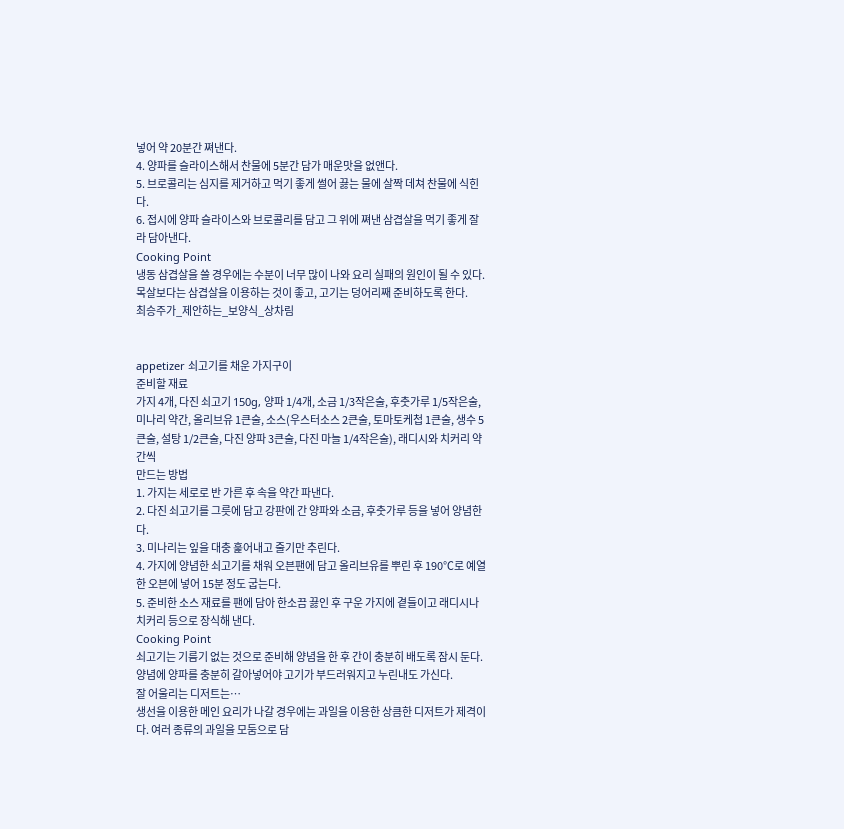넣어 약 20분간 쪄낸다.
4. 양파를 슬라이스해서 찬물에 5분간 담가 매운맛을 없앤다.
5. 브로콜리는 심지를 제거하고 먹기 좋게 썰어 끓는 물에 살짝 데쳐 찬물에 식힌다.
6. 접시에 양파 슬라이스와 브로콜리를 담고 그 위에 쪄낸 삼겹살을 먹기 좋게 잘라 담아낸다.
Cooking Point
냉동 삼겹살을 쓸 경우에는 수분이 너무 많이 나와 요리 실패의 원인이 될 수 있다. 목살보다는 삼겹살을 이용하는 것이 좋고, 고기는 덩어리째 준비하도록 한다.
최승주가_제안하는_보양식_상차림


appetizer 쇠고기를 채운 가지구이
준비할 재료
가지 4개, 다진 쇠고기 150g, 양파 1/4개, 소금 1/3작은술, 후춧가루 1/5작은술, 미나리 약간, 올리브유 1큰술, 소스(우스터소스 2큰술, 토마토케첩 1큰술, 생수 5큰술, 설탕 1/2큰술, 다진 양파 3큰술, 다진 마늘 1/4작은술), 래디시와 치커리 약간씩
만드는 방법
1. 가지는 세로로 반 가른 후 속을 약간 파낸다.
2. 다진 쇠고기를 그릇에 담고 강판에 간 양파와 소금, 후춧가루 등을 넣어 양념한다.
3. 미나리는 잎을 대충 훑어내고 줄기만 추린다.
4. 가지에 양념한 쇠고기를 채워 오븐팬에 담고 올리브유를 뿌린 후 190℃로 예열한 오븐에 넣어 15분 정도 굽는다.
5. 준비한 소스 재료를 팬에 담아 한소끔 끓인 후 구운 가지에 곁들이고 래디시나 치커리 등으로 장식해 낸다.
Cooking Point
쇠고기는 기름기 없는 것으로 준비해 양념을 한 후 간이 충분히 배도록 잠시 둔다. 양념에 양파를 충분히 갈아넣어야 고기가 부드러워지고 누린내도 가신다.
잘 어울리는 디저트는…
생선을 이용한 메인 요리가 나갈 경우에는 과일을 이용한 상큼한 디저트가 제격이다. 여러 종류의 과일을 모둠으로 담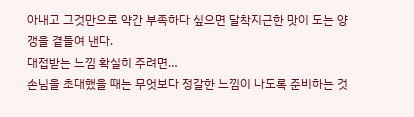아내고 그것만으로 약간 부족하다 싶으면 달착지근한 맛이 도는 양갱을 곁들여 낸다.
대접받는 느낌 확실히 주려면…
손님을 초대했을 때는 무엇보다 정갈한 느낌이 나도록 준비하는 것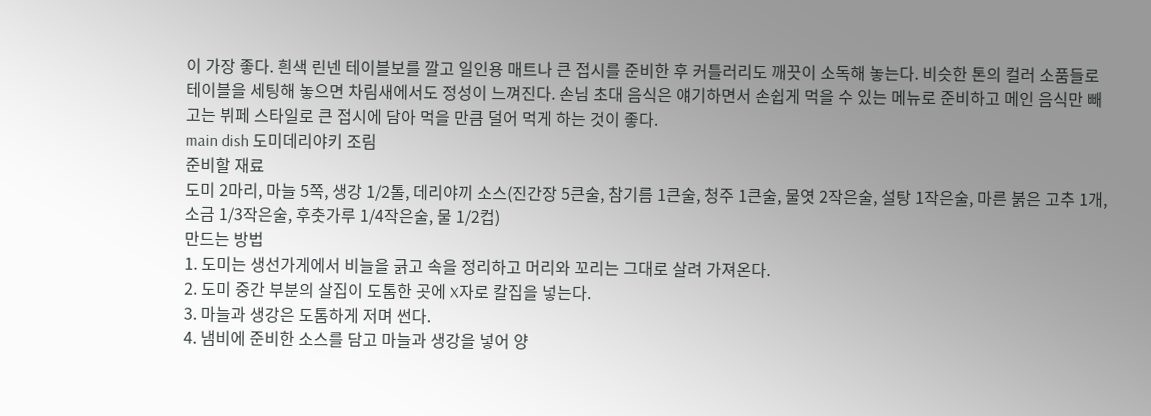이 가장 좋다. 흰색 린넨 테이블보를 깔고 일인용 매트나 큰 접시를 준비한 후 커틀러리도 깨끗이 소독해 놓는다. 비슷한 톤의 컬러 소품들로 테이블을 세팅해 놓으면 차림새에서도 정성이 느껴진다. 손님 초대 음식은 얘기하면서 손쉽게 먹을 수 있는 메뉴로 준비하고 메인 음식만 빼고는 뷔페 스타일로 큰 접시에 담아 먹을 만큼 덜어 먹게 하는 것이 좋다.
main dish 도미데리야키 조림
준비할 재료
도미 2마리, 마늘 5쪽, 생강 1/2톨, 데리야끼 소스(진간장 5큰술, 참기름 1큰술, 청주 1큰술, 물엿 2작은술, 설탕 1작은술, 마른 붉은 고추 1개, 소금 1/3작은술, 후춧가루 1/4작은술, 물 1/2컵)
만드는 방법
1. 도미는 생선가게에서 비늘을 긁고 속을 정리하고 머리와 꼬리는 그대로 살려 가져온다.
2. 도미 중간 부분의 살집이 도톰한 곳에 X자로 칼집을 넣는다.
3. 마늘과 생강은 도톰하게 저며 썬다.
4. 냄비에 준비한 소스를 담고 마늘과 생강을 넣어 양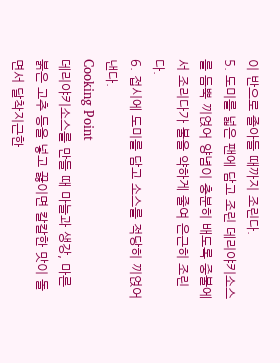이 반으로 졸아들 때까지 조린다.
5. 도미를 넓은 팬에 담고 조린 데리야키소스를 듬뿍 끼얹어 양념이 충분히 배도록 중불에서 조리다가 불을 약하게 줄여 은근히 조린다.
6. 접시에 도미를 담고 소스를 적당히 끼얹어 낸다.
Cooking Point
데리야키소스를 만들 때 마늘과 생강, 마른 붉은 고추 등을 넣고 끓이면 칼칼한 맛이 돌면서 달착지근한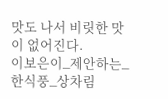맛도 나서 비릿한 맛이 없어진다.
이보은이_제안하는_한식풍_상차림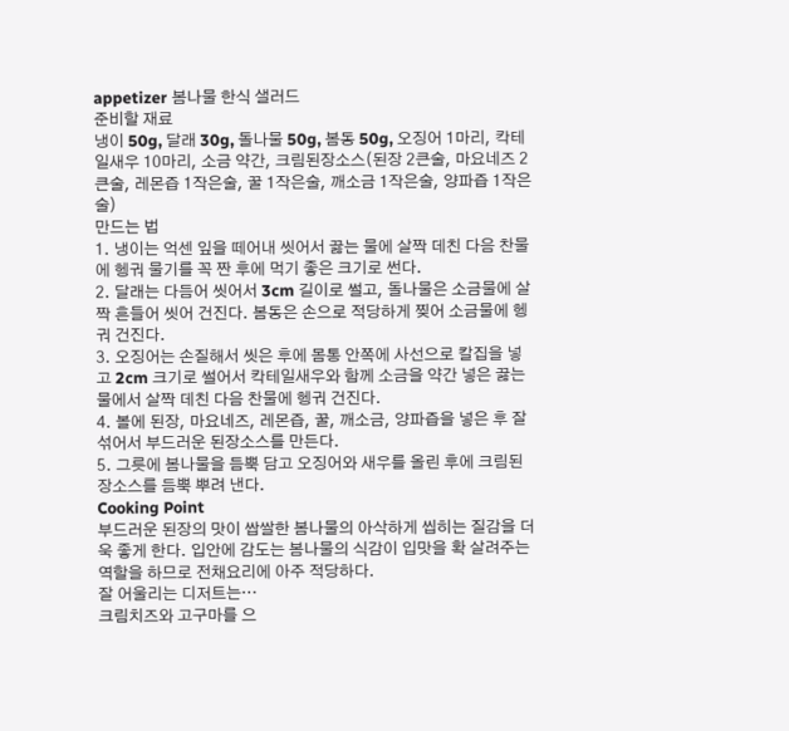appetizer 봄나물 한식 샐러드
준비할 재료
냉이 50g, 달래 30g, 돌나물 50g, 봄동 50g, 오징어 1마리, 칵테일새우 10마리, 소금 약간, 크림된장소스(된장 2큰술, 마요네즈 2큰술, 레몬즙 1작은술, 꿀 1작은술, 깨소금 1작은술, 양파즙 1작은술)
만드는 법
1. 냉이는 억센 잎을 떼어내 씻어서 끓는 물에 살짝 데친 다음 찬물에 헹궈 물기를 꼭 짠 후에 먹기 좋은 크기로 썬다.
2. 달래는 다듬어 씻어서 3cm 길이로 썰고, 돌나물은 소금물에 살짝 흔들어 씻어 건진다. 봄동은 손으로 적당하게 찢어 소금물에 헹궈 건진다.
3. 오징어는 손질해서 씻은 후에 몸통 안쪽에 사선으로 칼집을 넣고 2cm 크기로 썰어서 칵테일새우와 함께 소금을 약간 넣은 끓는 물에서 살짝 데친 다음 찬물에 헹궈 건진다.
4. 볼에 된장, 마요네즈, 레몬즙, 꿀, 깨소금, 양파즙을 넣은 후 잘 섞어서 부드러운 된장소스를 만든다.
5. 그릇에 봄나물을 듬뿍 담고 오징어와 새우를 올린 후에 크림된장소스를 듬뿍 뿌려 낸다.
Cooking Point
부드러운 된장의 맛이 쌉쌀한 봄나물의 아삭하게 씹히는 질감을 더욱 좋게 한다. 입안에 감도는 봄나물의 식감이 입맛을 확 살려주는 역할을 하므로 전채요리에 아주 적당하다.
잘 어울리는 디저트는…
크림치즈와 고구마를 으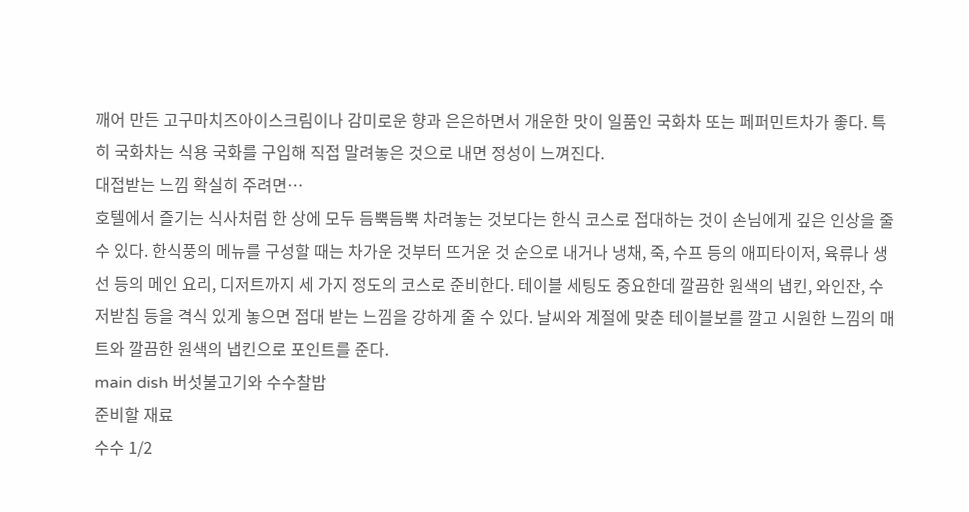깨어 만든 고구마치즈아이스크림이나 감미로운 향과 은은하면서 개운한 맛이 일품인 국화차 또는 페퍼민트차가 좋다. 특히 국화차는 식용 국화를 구입해 직접 말려놓은 것으로 내면 정성이 느껴진다.
대접받는 느낌 확실히 주려면…
호텔에서 즐기는 식사처럼 한 상에 모두 듬뿍듬뿍 차려놓는 것보다는 한식 코스로 접대하는 것이 손님에게 깊은 인상을 줄 수 있다. 한식풍의 메뉴를 구성할 때는 차가운 것부터 뜨거운 것 순으로 내거나 냉채, 죽, 수프 등의 애피타이저, 육류나 생선 등의 메인 요리, 디저트까지 세 가지 정도의 코스로 준비한다. 테이블 세팅도 중요한데 깔끔한 원색의 냅킨, 와인잔, 수저받침 등을 격식 있게 놓으면 접대 받는 느낌을 강하게 줄 수 있다. 날씨와 계절에 맞춘 테이블보를 깔고 시원한 느낌의 매트와 깔끔한 원색의 냅킨으로 포인트를 준다.
main dish 버섯불고기와 수수찰밥
준비할 재료
수수 1/2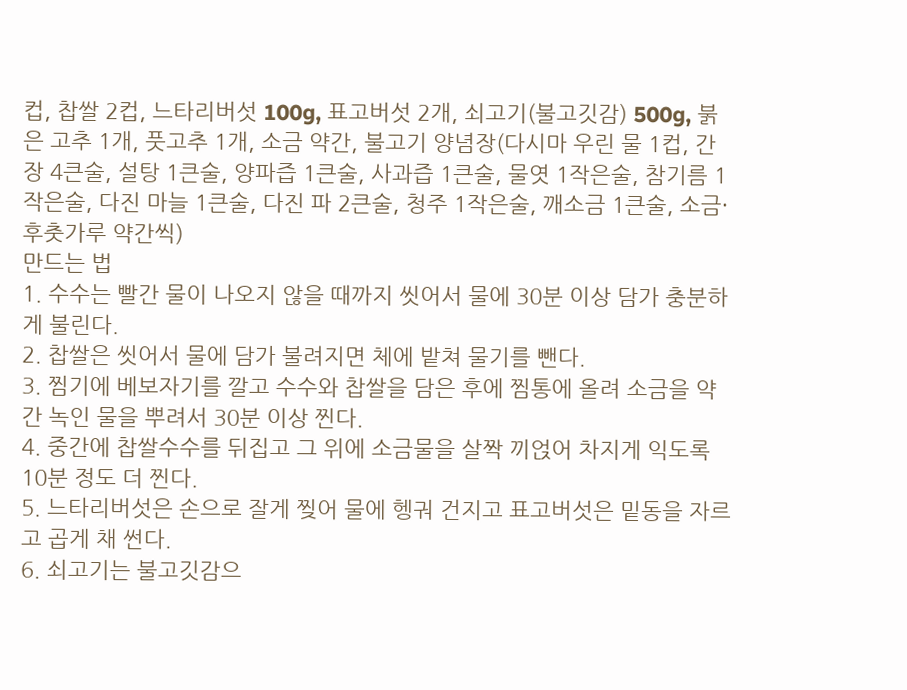컵, 찹쌀 2컵, 느타리버섯 100g, 표고버섯 2개, 쇠고기(불고깃감) 500g, 붉은 고추 1개, 풋고추 1개, 소금 약간, 불고기 양념장(다시마 우린 물 1컵, 간장 4큰술, 설탕 1큰술, 양파즙 1큰술, 사과즙 1큰술, 물엿 1작은술, 참기름 1작은술, 다진 마늘 1큰술, 다진 파 2큰술, 청주 1작은술, 깨소금 1큰술, 소금·후춧가루 약간씩)
만드는 법
1. 수수는 빨간 물이 나오지 않을 때까지 씻어서 물에 30분 이상 담가 충분하게 불린다.
2. 찹쌀은 씻어서 물에 담가 불려지면 체에 밭쳐 물기를 뺀다.
3. 찜기에 베보자기를 깔고 수수와 찹쌀을 담은 후에 찜통에 올려 소금을 약간 녹인 물을 뿌려서 30분 이상 찐다.
4. 중간에 찹쌀수수를 뒤집고 그 위에 소금물을 살짝 끼얹어 차지게 익도록 10분 정도 더 찐다.
5. 느타리버섯은 손으로 잘게 찢어 물에 헹궈 건지고 표고버섯은 밑동을 자르고 곱게 채 썬다.
6. 쇠고기는 불고깃감으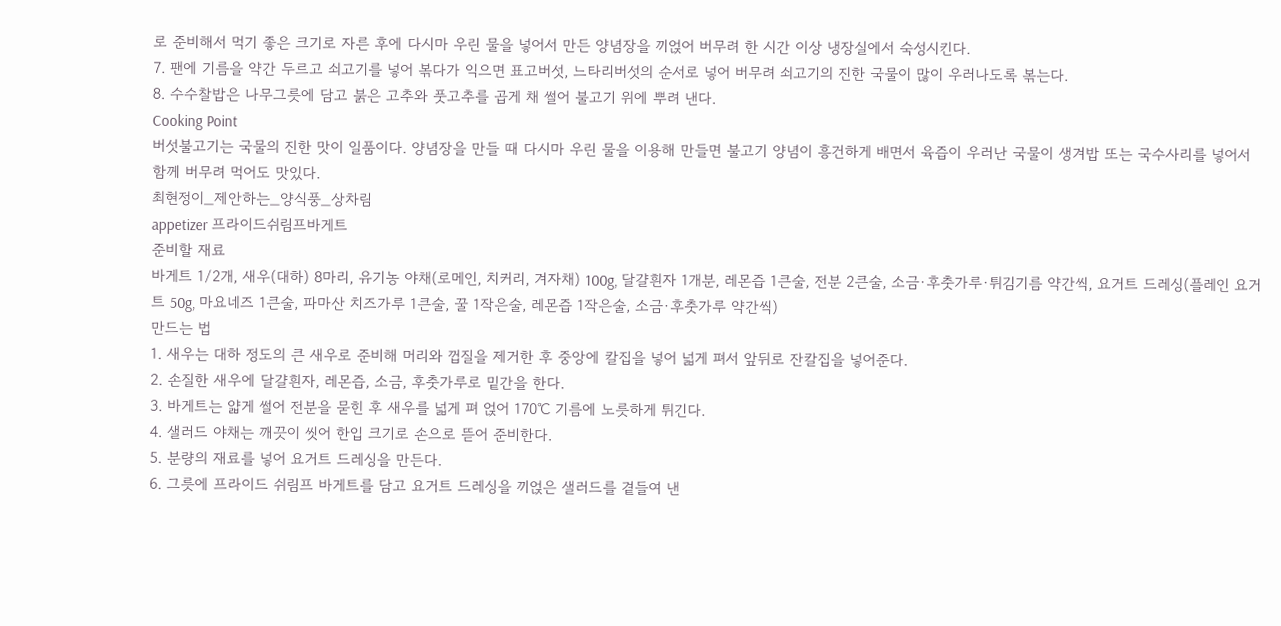로 준비해서 먹기 좋은 크기로 자른 후에 다시마 우린 물을 넣어서 만든 양념장을 끼얹어 버무려 한 시간 이상 냉장실에서 숙성시킨다.
7. 팬에 기름을 약간 두르고 쇠고기를 넣어 볶다가 익으면 표고버섯, 느타리버섯의 순서로 넣어 버무려 쇠고기의 진한 국물이 많이 우러나도록 볶는다.
8. 수수찰밥은 나무그릇에 담고 붉은 고추와 풋고추를 곱게 채 썰어 불고기 위에 뿌려 낸다.
Cooking Point
버섯불고기는 국물의 진한 맛이 일품이다. 양념장을 만들 때 다시마 우린 물을 이용해 만들면 불고기 양념이 흥건하게 배면서 육즙이 우러난 국물이 생겨밥 또는 국수사리를 넣어서 함께 버무려 먹어도 맛있다.
최현정이_제안하는_양식풍_상차림
appetizer 프라이드쉬림프바게트
준비할 재료
바게트 1/2개, 새우(대하) 8마리, 유기농 야채(로메인, 치커리, 겨자채) 100g, 달걀흰자 1개분, 레몬즙 1큰술, 전분 2큰술, 소금·후춧가루·튀김기름 약간씩, 요거트 드레싱(플레인 요거트 50g, 마요네즈 1큰술, 파마산 치즈가루 1큰술, 꿀 1작은술, 레몬즙 1작은술, 소금·후춧가루 약간씩)
만드는 법
1. 새우는 대하 정도의 큰 새우로 준비해 머리와 껍질을 제거한 후 중앙에 칼집을 넣어 넓게 펴서 앞뒤로 잔칼집을 넣어준다.
2. 손질한 새우에 달걀흰자, 레몬즙, 소금, 후춧가루로 밑간을 한다.
3. 바게트는 얇게 썰어 전분을 묻힌 후 새우를 넓게 펴 얹어 170℃ 기름에 노릇하게 튀긴다.
4. 샐러드 야채는 깨끗이 씻어 한입 크기로 손으로 뜯어 준비한다.
5. 분량의 재료를 넣어 요거트 드레싱을 만든다.
6. 그릇에 프라이드 쉬림프 바게트를 담고 요거트 드레싱을 끼얹은 샐러드를 곁들여 낸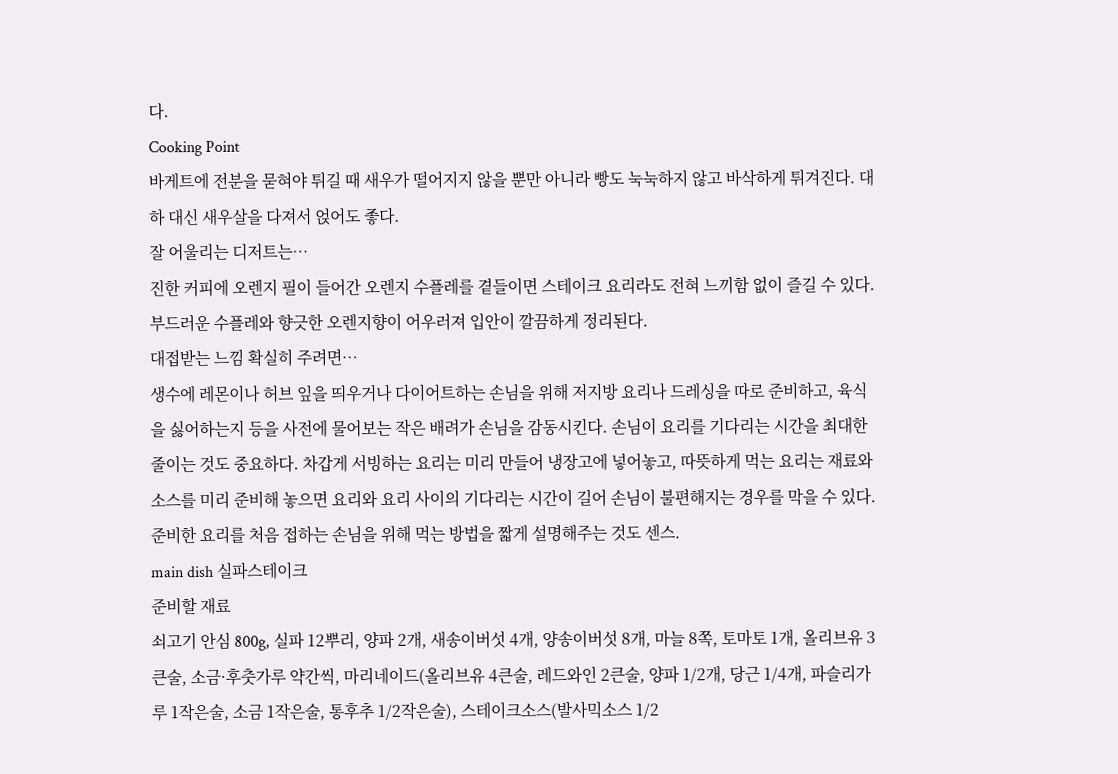다.
Cooking Point
바게트에 전분을 묻혀야 튀길 때 새우가 떨어지지 않을 뿐만 아니라 빵도 눅눅하지 않고 바삭하게 튀겨진다. 대하 대신 새우살을 다져서 얹어도 좋다.
잘 어울리는 디저트는…
진한 커피에 오렌지 필이 들어간 오렌지 수플레를 곁들이면 스테이크 요리라도 전혀 느끼함 없이 즐길 수 있다. 부드러운 수플레와 향긋한 오렌지향이 어우러져 입안이 깔끔하게 정리된다.
대접받는 느낌 확실히 주려면…
생수에 레몬이나 허브 잎을 띄우거나 다이어트하는 손님을 위해 저지방 요리나 드레싱을 따로 준비하고, 육식을 싫어하는지 등을 사전에 물어보는 작은 배려가 손님을 감동시킨다. 손님이 요리를 기다리는 시간을 최대한 줄이는 것도 중요하다. 차갑게 서빙하는 요리는 미리 만들어 냉장고에 넣어놓고, 따뜻하게 먹는 요리는 재료와 소스를 미리 준비해 놓으면 요리와 요리 사이의 기다리는 시간이 길어 손님이 불편해지는 경우를 막을 수 있다. 준비한 요리를 처음 접하는 손님을 위해 먹는 방법을 짧게 설명해주는 것도 센스.
main dish 실파스테이크
준비할 재료
쇠고기 안심 800g, 실파 12뿌리, 양파 2개, 새송이버섯 4개, 양송이버섯 8개, 마늘 8쪽, 토마토 1개, 올리브유 3큰술, 소금·후춧가루 약간씩, 마리네이드(올리브유 4큰술, 레드와인 2큰술, 양파 1/2개, 당근 1/4개, 파슬리가루 1작은술, 소금 1작은술, 통후추 1/2작은술), 스테이크소스(발사믹소스 1/2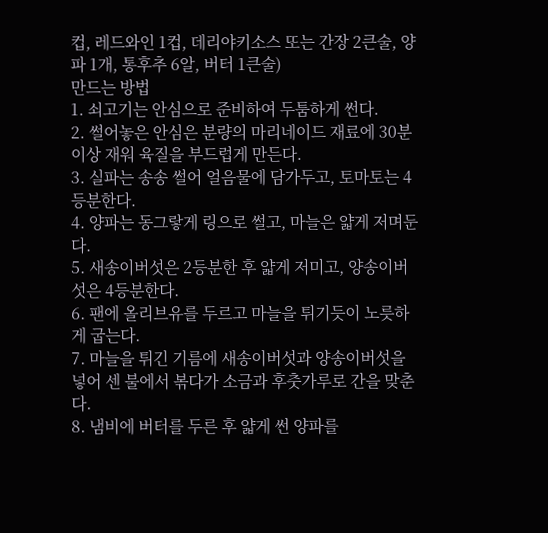컵, 레드와인 1컵, 데리야키소스 또는 간장 2큰술, 양파 1개, 통후추 6알, 버터 1큰술)
만드는 방법
1. 쇠고기는 안심으로 준비하여 두툼하게 썬다.
2. 썰어놓은 안심은 분량의 마리네이드 재료에 30분 이상 재워 육질을 부드럽게 만든다.
3. 실파는 송송 썰어 얼음물에 담가두고, 토마토는 4등분한다.
4. 양파는 동그랗게 링으로 썰고, 마늘은 얇게 저며둔다.
5. 새송이버섯은 2등분한 후 얇게 저미고, 양송이버섯은 4등분한다.
6. 팬에 올리브유를 두르고 마늘을 튀기듯이 노릇하게 굽는다.
7. 마늘을 튀긴 기름에 새송이버섯과 양송이버섯을 넣어 센 불에서 볶다가 소금과 후춧가루로 간을 맞춘다.
8. 냄비에 버터를 두른 후 얇게 썬 양파를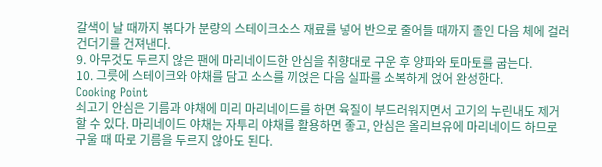갈색이 날 때까지 볶다가 분량의 스테이크소스 재료를 넣어 반으로 줄어들 때까지 졸인 다음 체에 걸러 건더기를 건져낸다.
9. 아무것도 두르지 않은 팬에 마리네이드한 안심을 취향대로 구운 후 양파와 토마토를 굽는다.
10. 그릇에 스테이크와 야채를 담고 소스를 끼얹은 다음 실파를 소복하게 얹어 완성한다.
Cooking Point
쇠고기 안심은 기름과 야채에 미리 마리네이드를 하면 육질이 부드러워지면서 고기의 누린내도 제거할 수 있다. 마리네이드 야채는 자투리 야채를 활용하면 좋고, 안심은 올리브유에 마리네이드 하므로 구울 때 따로 기름을 두르지 않아도 된다.